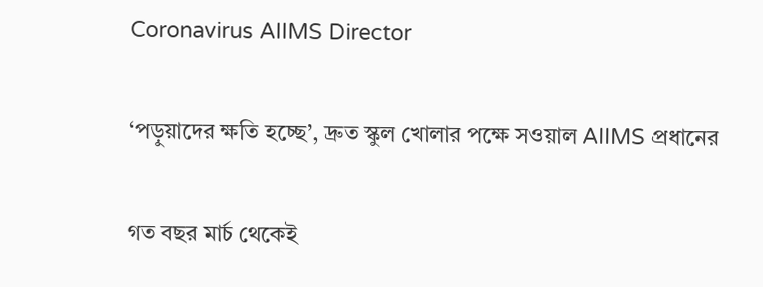Coronavirus AIIMS Director

‘পড়ুয়াদের ক্ষতি হচ্ছে’, দ্রুত স্কুল খোলার পক্ষে সওয়াল AIIMS প্রধানের

গত বছর মার্চ থেকেই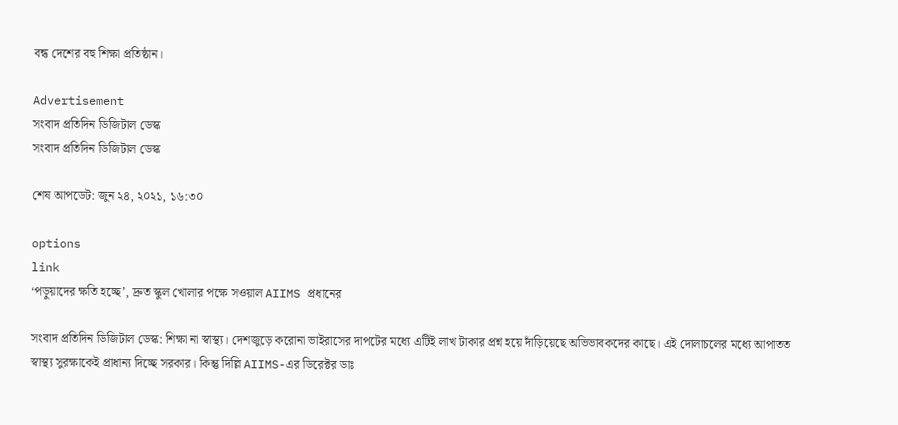বন্ধ দেশের বহু শিক্ষা প্রতিষ্ঠান।

Advertisement
সংবাদ প্রতিদিন ডিজিটাল ডেস্ক
সংবাদ প্রতিদিন ডিজিটাল ডেস্ক

শেষ আপডেট: জুন ২৪, ২০২১, ১৬:৩০

options
link
‘পড়ুয়াদের ক্ষতি হচ্ছে’, দ্রুত স্কুল খোলার পক্ষে সওয়াল AIIMS প্রধানের

সংবাদ প্রতিদিন ডিজিটাল ডেস্ক: শিক্ষা না স্বাস্থ্য। দেশজুড়ে করোনা ভাইরাসের দাপটের মধ্যে এটিই লাখ টাকার প্রশ্ন হয়ে দাঁড়িয়েছে অভিভাবকদের কাছে। এই দোলাচলের মধ্যে আপাতত স্বাস্থ্য সুরক্ষাকেই প্রাধান্য দিচ্ছে সরকার। কিন্তু দিল্লি AIIMS-এর ডিরেক্টর ডাঃ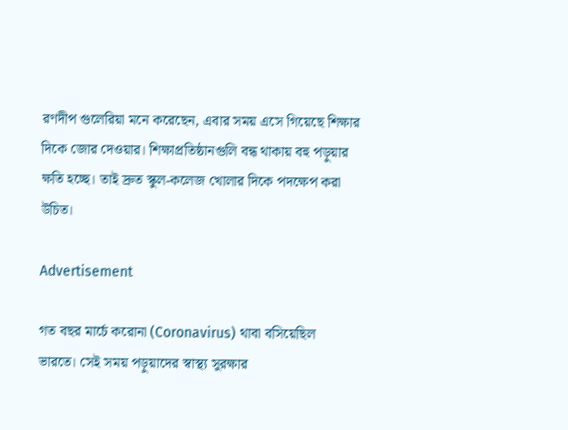রণদীপ গুলেরিয়া মনে করেছেন, এবার সময় এসে গিয়েছে শিক্ষার দিকে জোর দেওয়ার। শিক্ষাপ্রতিষ্ঠানগুলি বন্ধ থাকায় বহু পড়ুয়ার ক্ষতি হচ্ছে। তাই দ্রুত স্কুল-কলেজ খোলার দিকে পদক্ষেপ করা উচিত।

Advertisement

গত বছর মার্চে করোনা (Coronavirus) থাবা বসিয়েছিল ভারতে। সেই সময় পড়ুয়াদের স্বাস্থ্য সুরক্ষার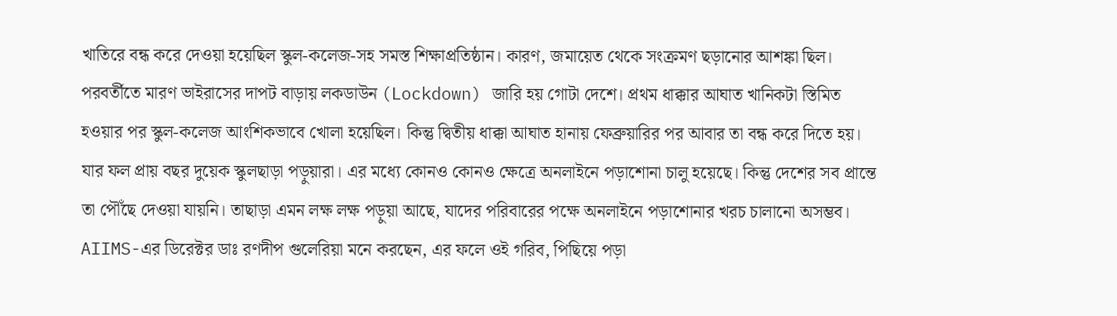খাতিরে বন্ধ করে দেওয়া হয়েছিল স্কুল-কলেজ-সহ সমস্ত শিক্ষাপ্রতিষ্ঠান। কারণ, জমায়েত থেকে সংক্রমণ ছড়ানোর আশঙ্কা ছিল। পরবর্তীতে মারণ ভাইরাসের দাপট বাড়ায় লকডাউন (Lockdown) জারি হয় গোটা দেশে। প্রথম ধাক্কার আঘাত খানিকটা স্তিমিত হওয়ার পর স্কুল-কলেজ আংশিকভাবে খোলা হয়েছিল। কিন্তু দ্বিতীয় ধাক্কা আঘাত হানায় ফেব্রুয়ারির পর আবার তা বন্ধ করে দিতে হয়। যার ফল প্রায় বছর দুয়েক স্কুলছাড়া পড়ুয়ারা। এর মধ্যে কোনও কোনও ক্ষেত্রে অনলাইনে পড়াশোনা চালু হয়েছে। কিন্তু দেশের সব প্রান্তে তা পৌঁছে দেওয়া যায়নি। তাছাড়া এমন লক্ষ লক্ষ পড়ুয়া আছে, যাদের পরিবারের পক্ষে অনলাইনে পড়াশোনার খরচ চালানো অসম্ভব। AIIMS-এর ডিরেক্টর ডাঃ রণদীপ গুলেরিয়া মনে করছেন, এর ফলে ওই গরিব, পিছিয়ে পড়া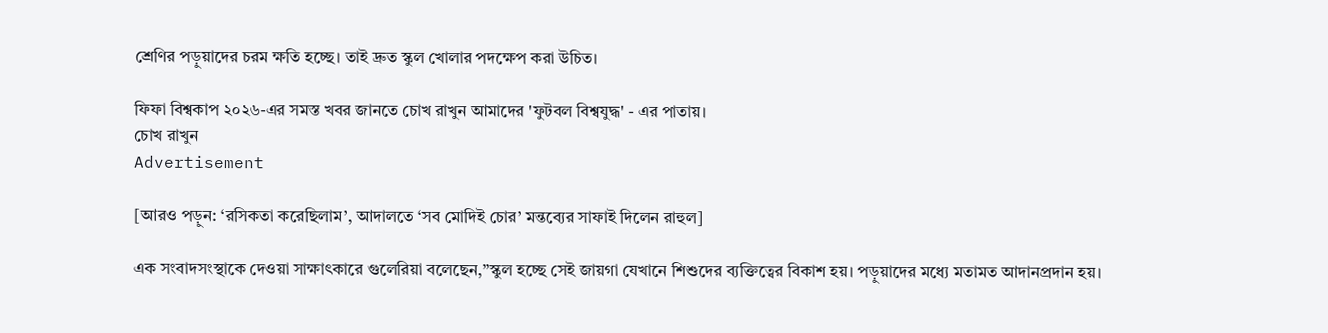শ্রেণির পড়ুয়াদের চরম ক্ষতি হচ্ছে। তাই দ্রুত স্কুল খোলার পদক্ষেপ করা উচিত।

ফিফা বিশ্বকাপ ২০২৬-এর সমস্ত খবর জানতে চোখ রাখুন আমাদের 'ফুটবল বিশ্বযুদ্ধ' - এর পাতায়।
চোখ রাখুন
Advertisement

[আরও পড়ুন: ‘রসিকতা করেছিলাম’, আদালতে ‘সব মোদিই চোর’ মন্তব্যের সাফাই দিলেন রাহুল]

এক সংবাদসংস্থাকে দেওয়া সাক্ষাৎকারে গুলেরিয়া বলেছেন,”স্কুল হচ্ছে সেই জায়গা যেখানে শিশুদের ব্যক্তিত্বের বিকাশ হয়। পড়ুয়াদের মধ্যে মতামত আদানপ্রদান হয়।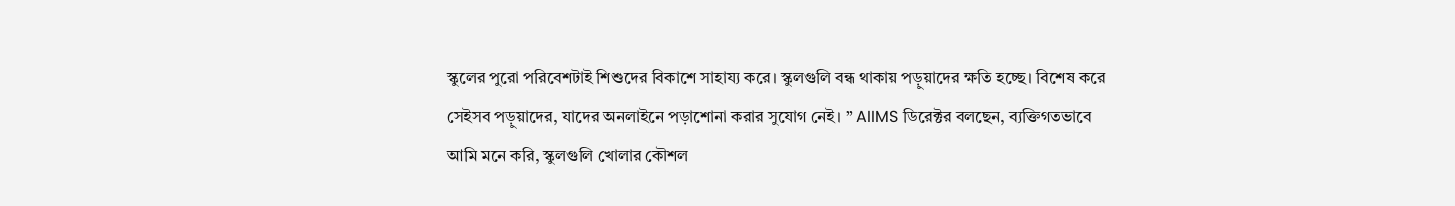স্কুলের পুরো পরিবেশটাই শিশুদের বিকাশে সাহায্য করে। স্কুলগুলি বন্ধ থাকায় পড়ুয়াদের ক্ষতি হচ্ছে। বিশেষ করে সেইসব পড়ুয়াদের, যাদের অনলাইনে পড়াশোনা করার সুযোগ নেই। ” AIIMS ডিরেক্টর বলছেন, ব্যক্তিগতভাবে আমি মনে করি, স্কুলগুলি খোলার কৌশল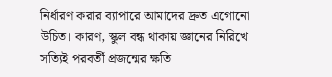নির্ধারণ করার ব্যাপারে আমাদের দ্রুত এগোনো উচিত। কারণ, স্কুল বন্ধ থাকায় জ্ঞানের নিরিখে সত্যিই পরবর্তী প্রজন্মের ক্ষতি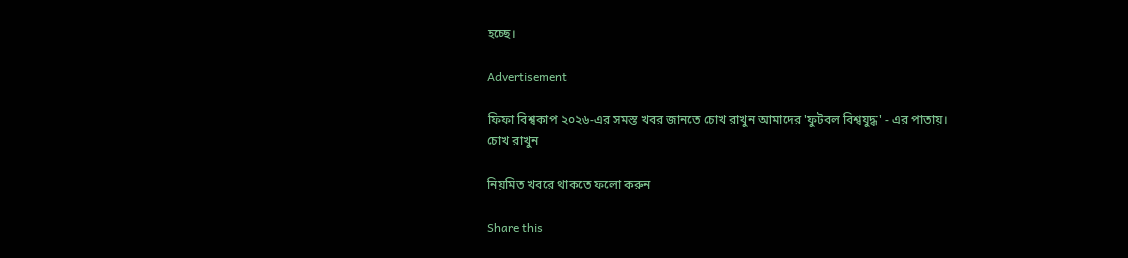হচ্ছে।

Advertisement

ফিফা বিশ্বকাপ ২০২৬-এর সমস্ত খবর জানতে চোখ রাখুন আমাদের 'ফুটবল বিশ্বযুদ্ধ' - এর পাতায়।
চোখ রাখুন

নিয়মিত খবরে থাকতে ফলো করুন

Share this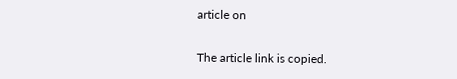article on

The article link is copied.